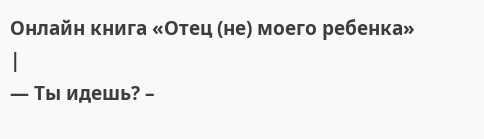Онлайн книга «Отец (не) моего ребенка»
|
— Ты идешь? –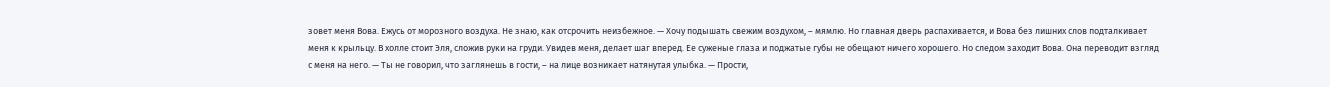зовет меня Вова. Ежусь от морозного воздуха. Не знаю, как отсрочить неизбежное. — Хочу подышать свежим воздухом, – мямлю. Но главная дверь распахивается, и Вова без лишних слов подталкивает меня к крыльцу. В холле стоит Эля, сложив руки на груди. Увидев меня, делает шаг вперед. Ее суженые глаза и поджатые губы не обещают ничего хорошего. Но следом заходит Вова. Она переводит взгляд с меня на него. — Ты не говорил, что заглянешь в гости, – на лице возникает натянутая улыбка. — Прости,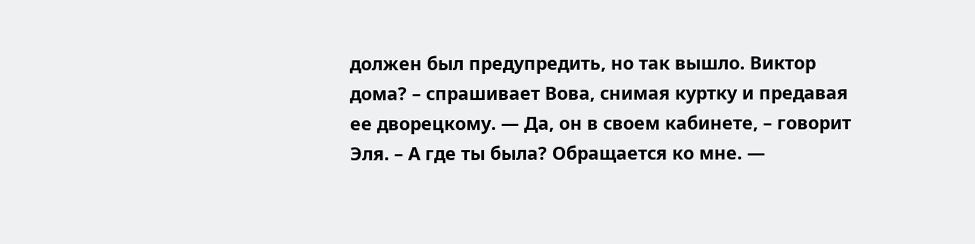должен был предупредить, но так вышло. Виктор дома? – спрашивает Вова, снимая куртку и предавая ее дворецкому. — Да, он в своем кабинете, – говорит Эля. – А где ты была? Обращается ко мне. —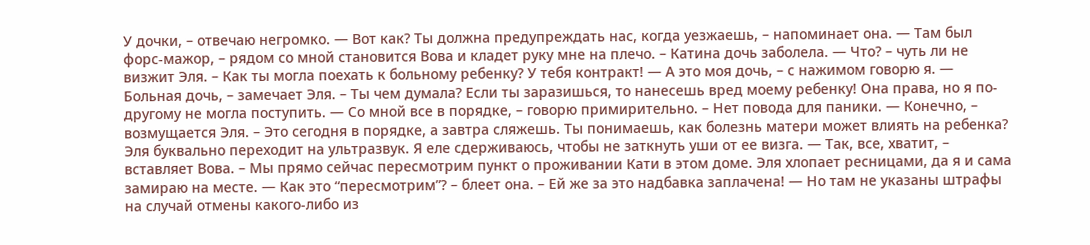У дочки, – отвечаю негромко. — Вот как? Ты должна предупреждать нас, когда уезжаешь, – напоминает она. — Там был форс-мажор, – рядом со мной становится Вова и кладет руку мне на плечо. – Катина дочь заболела. — Что? – чуть ли не визжит Эля. – Как ты могла поехать к больному ребенку? У тебя контракт! — А это моя дочь, – с нажимом говорю я. — Больная дочь, – замечает Эля. – Ты чем думала? Если ты заразишься, то нанесешь вред моему ребенку! Она права, но я по-другому не могла поступить. — Со мной все в порядке, – говорю примирительно. – Нет повода для паники. — Конечно, – возмущается Эля. – Это сегодня в порядке, а завтра сляжешь. Ты понимаешь, как болезнь матери может влиять на ребенка? Эля буквально переходит на ультразвук. Я еле сдерживаюсь, чтобы не заткнуть уши от ее визга. — Так, все, хватит, – вставляет Вова. – Мы прямо сейчас пересмотрим пункт о проживании Кати в этом доме. Эля хлопает ресницами, да я и сама замираю на месте. — Как это “пересмотрим”? – блеет она. – Ей же за это надбавка заплачена! — Но там не указаны штрафы на случай отмены какого-либо из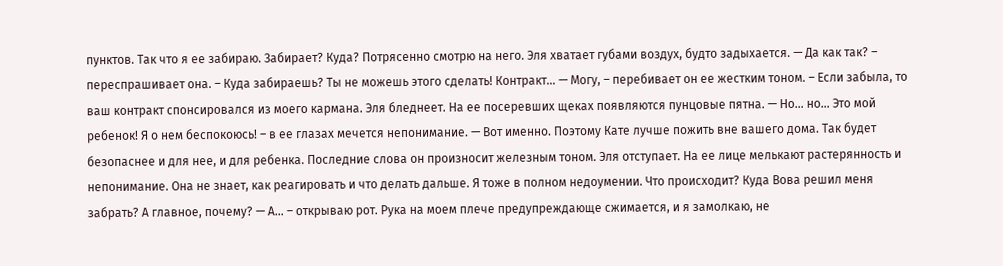пунктов. Так что я ее забираю. Забирает? Куда? Потрясенно смотрю на него. Эля хватает губами воздух, будто задыхается. — Да как так? – переспрашивает она. – Куда забираешь? Ты не можешь этого сделать! Контракт… — Могу, – перебивает он ее жестким тоном. – Если забыла, то ваш контракт спонсировался из моего кармана. Эля бледнеет. На ее посеревших щеках появляются пунцовые пятна. — Но… но… Это мой ребенок! Я о нем беспокоюсь! – в ее глазах мечется непонимание. — Вот именно. Поэтому Кате лучше пожить вне вашего дома. Так будет безопаснее и для нее, и для ребенка. Последние слова он произносит железным тоном. Эля отступает. На ее лице мелькают растерянность и непонимание. Она не знает, как реагировать и что делать дальше. Я тоже в полном недоумении. Что происходит? Куда Вова решил меня забрать? А главное, почему? — А… – открываю рот. Рука на моем плече предупреждающе сжимается, и я замолкаю, не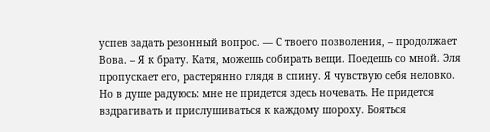успев задать резонный вопрос. — С твоего позволения, – продолжает Вова. – Я к брату. Катя, можешь собирать вещи. Поедешь со мной. Эля пропускает его, растерянно глядя в спину. Я чувствую себя неловко. Но в душе радуюсь: мне не придется здесь ночевать. Не придется вздрагивать и прислушиваться к каждому шороху. Бояться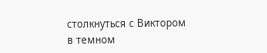столкнуться с Виктором в темном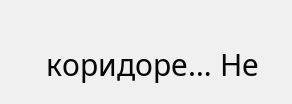коридоре… Не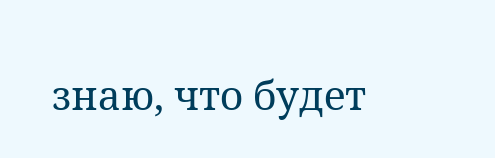знаю, что будет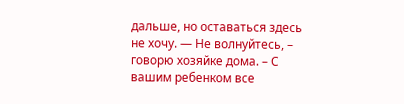дальше, но оставаться здесь не хочу. — Не волнуйтесь, – говорю хозяйке дома. – С вашим ребенком все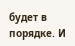будет в порядке. И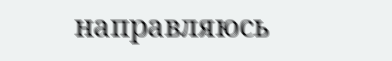направляюсь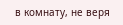в комнату, не веря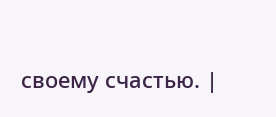своему счастью. |